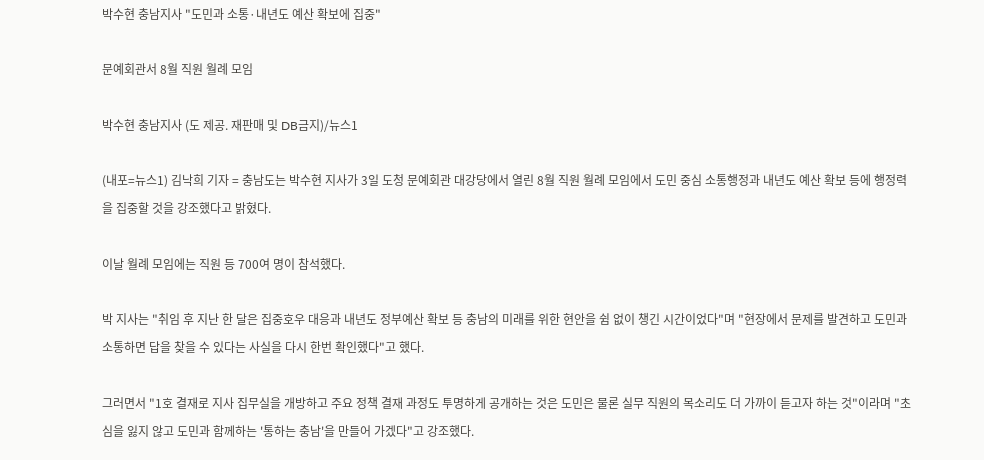박수현 충남지사 "도민과 소통·내년도 예산 확보에 집중"

문예회관서 8월 직원 월례 모임

박수현 충남지사 (도 제공. 재판매 및 DB금지)/뉴스1

(내포=뉴스1) 김낙희 기자 = 충남도는 박수현 지사가 3일 도청 문예회관 대강당에서 열린 8월 직원 월례 모임에서 도민 중심 소통행정과 내년도 예산 확보 등에 행정력을 집중할 것을 강조했다고 밝혔다.

이날 월례 모임에는 직원 등 700여 명이 참석했다.

박 지사는 "취임 후 지난 한 달은 집중호우 대응과 내년도 정부예산 확보 등 충남의 미래를 위한 현안을 쉼 없이 챙긴 시간이었다"며 "현장에서 문제를 발견하고 도민과 소통하면 답을 찾을 수 있다는 사실을 다시 한번 확인했다"고 했다.

그러면서 "1호 결재로 지사 집무실을 개방하고 주요 정책 결재 과정도 투명하게 공개하는 것은 도민은 물론 실무 직원의 목소리도 더 가까이 듣고자 하는 것"이라며 "초심을 잃지 않고 도민과 함께하는 '통하는 충남'을 만들어 가겠다"고 강조했다.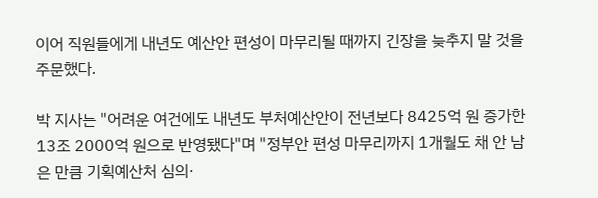이어 직원들에게 내년도 예산안 편성이 마무리될 때까지 긴장을 늦추지 말 것을 주문했다.

박 지사는 "어려운 여건에도 내년도 부처예산안이 전년보다 8425억 원 증가한 13조 2000억 원으로 반영됐다"며 "정부안 편성 마무리까지 1개월도 채 안 남은 만큼 기획예산처 심의·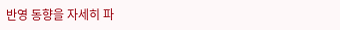반영 동향을 자세히 파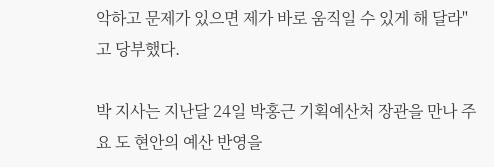악하고 문제가 있으면 제가 바로 움직일 수 있게 해 달라"고 당부했다.

박 지사는 지난달 24일 박홍근 기획예산처 장관을 만나 주요 도 현안의 예산 반영을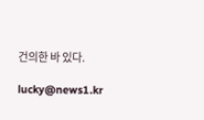건의한 바 있다.

lucky@news1.kr